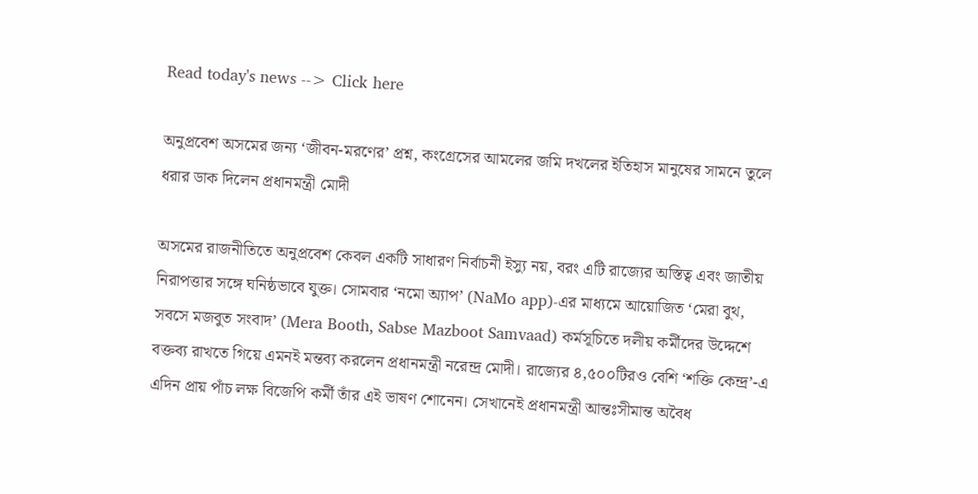Read today's news --> Click here

অনুপ্রবেশ অসমের জন্য ‘জীবন-মরণের’ প্রশ্ন, কংগ্রেসের আমলের জমি দখলের ইতিহাস মানুষের সামনে তুলে ধরার ডাক দিলেন প্রধানমন্ত্রী মোদী

অসমের রাজনীতিতে অনুপ্রবেশ কেবল একটি সাধারণ নির্বাচনী ইস্যু নয়, বরং এটি রাজ্যের অস্তিত্ব এবং জাতীয় নিরাপত্তার সঙ্গে ঘনিষ্ঠভাবে যুক্ত। সোমবার ‘নমো অ্যাপ’ (NaMo app)-এর মাধ্যমে আয়োজিত ‘মেরা বুথ, সবসে মজবুত সংবাদ’ (Mera Booth, Sabse Mazboot Samvaad) কর্মসূচিতে দলীয় কর্মীদের উদ্দেশে বক্তব্য রাখতে গিয়ে এমনই মন্তব্য করলেন প্রধানমন্ত্রী নরেন্দ্র মোদী। রাজ্যের ৪,৫০০টিরও বেশি ‘শক্তি কেন্দ্র’-এ এদিন প্রায় পাঁচ লক্ষ বিজেপি কর্মী তাঁর এই ভাষণ শোনেন। সেখানেই প্রধানমন্ত্রী আন্তঃসীমান্ত অবৈধ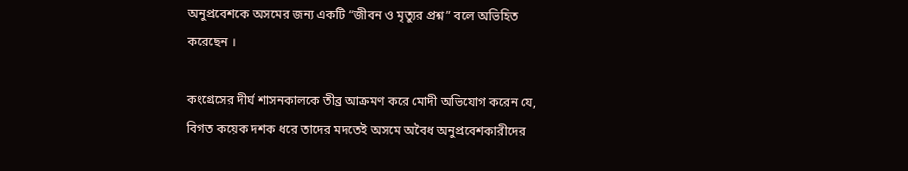অনুপ্রবেশকে অসমের জন্য একটি “জীবন ও মৃত্যুর প্রশ্ন” বলে অভিহিত করেছেন ।

কংগ্রেসের দীর্ঘ শাসনকালকে তীব্র আক্রমণ করে মোদী অভিযোগ করেন যে, বিগত কয়েক দশক ধরে তাদের মদতেই অসমে অবৈধ অনুপ্রবেশকারীদের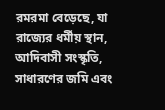রমরমা বেড়েছে, যা রাজ্যের ধর্মীয় স্থান, আদিবাসী সংস্কৃতি, সাধারণের জমি এবং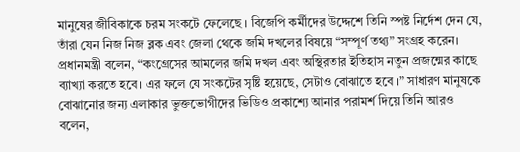মানুষের জীবিকাকে চরম সংকটে ফেলেছে । বিজেপি কর্মীদের উদ্দেশে তিনি স্পষ্ট নির্দেশ দেন যে, তাঁরা যেন নিজ নিজ ব্লক এবং জেলা থেকে জমি দখলের বিষয়ে “সম্পূর্ণ তথ্য” সংগ্রহ করেন। প্রধানমন্ত্রী বলেন, “কংগ্রেসের আমলের জমি দখল এবং অস্থিরতার ইতিহাস নতুন প্রজন্মের কাছে ব্যাখ্যা করতে হবে। এর ফলে যে সংকটের সৃষ্টি হয়েছে, সেটাও বোঝাতে হবে ।” সাধারণ মানুষকে বোঝানোর জন্য এলাকার ভুক্তভোগীদের ভিডিও প্রকাশ্যে আনার পরামর্শ দিয়ে তিনি আরও বলেন,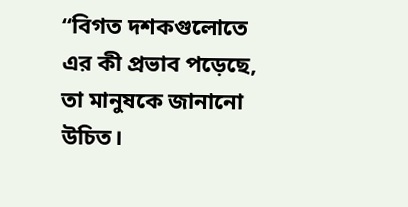“বিগত দশকগুলোতে এর কী প্রভাব পড়েছে, তা মানুষকে জানানো উচিত।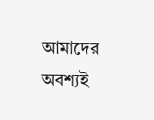আমাদের অবশ্যই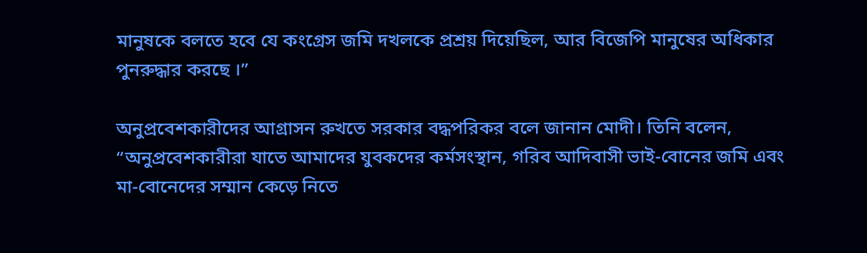মানুষকে বলতে হবে যে কংগ্রেস জমি দখলকে প্রশ্রয় দিয়েছিল, আর বিজেপি মানুষের অধিকার পুনরুদ্ধার করছে ।”

অনুপ্রবেশকারীদের আগ্রাসন রুখতে সরকার বদ্ধপরিকর বলে জানান মোদী। তিনি বলেন, “অনুপ্রবেশকারীরা যাতে আমাদের যুবকদের কর্মসংস্থান, গরিব আদিবাসী ভাই-বোনের জমি এবং মা-বোনেদের সম্মান কেড়ে নিতে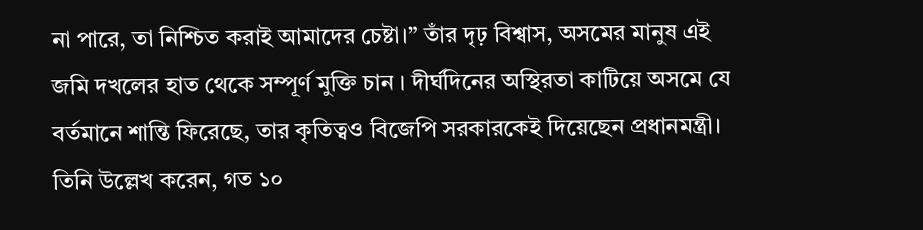না পারে, তা নিশ্চিত করাই আমাদের চেষ্টা।” তাঁর দৃঢ় বিশ্বাস, অসমের মানুষ এই জমি দখলের হাত থেকে সম্পূর্ণ মুক্তি চান । দীর্ঘদিনের অস্থিরতা কাটিয়ে অসমে যে বর্তমানে শান্তি ফিরেছে, তার কৃতিত্বও বিজেপি সরকারকেই দিয়েছেন প্রধানমন্ত্রী। তিনি উল্লেখ করেন, গত ১০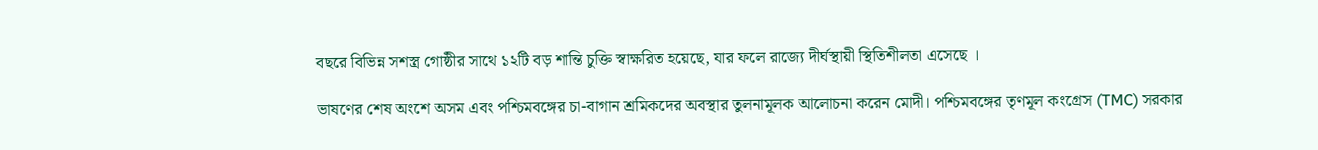বছরে বিভিন্ন সশস্ত্র গোষ্ঠীর সাথে ১২টি বড় শান্তি চুক্তি স্বাক্ষরিত হয়েছে, যার ফলে রাজ্যে দীর্ঘস্থায়ী স্থিতিশীলতা এসেছে ।

ভাষণের শেষ অংশে অসম এবং পশ্চিমবঙ্গের চা-বাগান শ্রমিকদের অবস্থার তুলনামূলক আলোচনা করেন মোদী। পশ্চিমবঙ্গের তৃণমূল কংগ্রেস (TMC) সরকার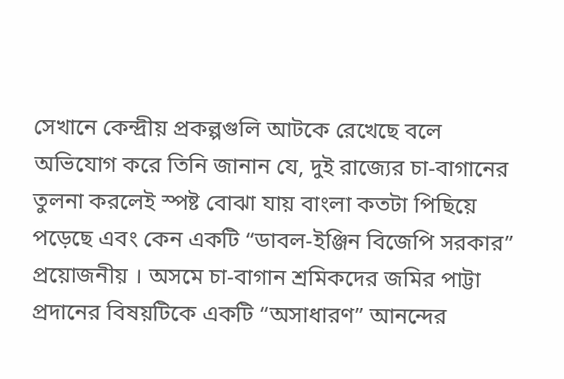সেখানে কেন্দ্রীয় প্রকল্পগুলি আটকে রেখেছে বলে অভিযোগ করে তিনি জানান যে, দুই রাজ্যের চা-বাগানের তুলনা করলেই স্পষ্ট বোঝা যায় বাংলা কতটা পিছিয়ে পড়েছে এবং কেন একটি “ডাবল-ইঞ্জিন বিজেপি সরকার” প্রয়োজনীয় । অসমে চা-বাগান শ্রমিকদের জমির পাট্টা প্রদানের বিষয়টিকে একটি “অসাধারণ” আনন্দের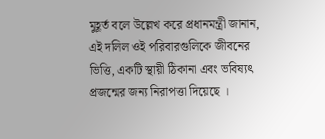মুহূর্ত বলে উল্লেখ করে প্রধানমন্ত্রী জানান, এই দলিল ওই পরিবারগুলিকে জীবনের ভিত্তি, একটি স্থায়ী ঠিকানা এবং ভবিষ্যৎ প্রজন্মের জন্য নিরাপত্তা দিয়েছে ।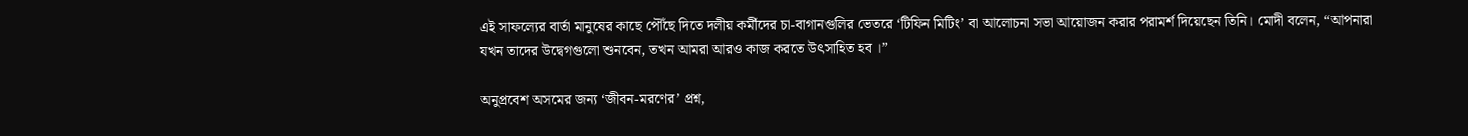এই সাফল্যের বার্তা মানুষের কাছে পৌঁছে দিতে দলীয় কর্মীদের চা-বাগানগুলির ভেতরে ‘টিফিন মিটিং’ বা আলোচনা সভা আয়োজন করার পরামর্শ দিয়েছেন তিনি। মোদী বলেন, “আপনারা যখন তাদের উদ্বেগগুলো শুনবেন, তখন আমরা আরও কাজ করতে উৎসাহিত হব ।”

অনুপ্রবেশ অসমের জন্য ‘জীবন-মরণের’ প্রশ্ন,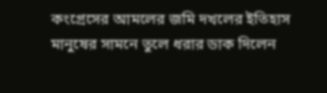কংগ্রেসের আমলের জমি দখলের ইতিহাস মানুষের সামনে তুলে ধরার ডাক দিলেন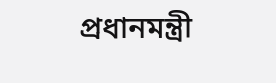প্রধানমন্ত্রী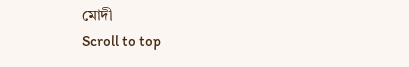মোদী
Scroll to top